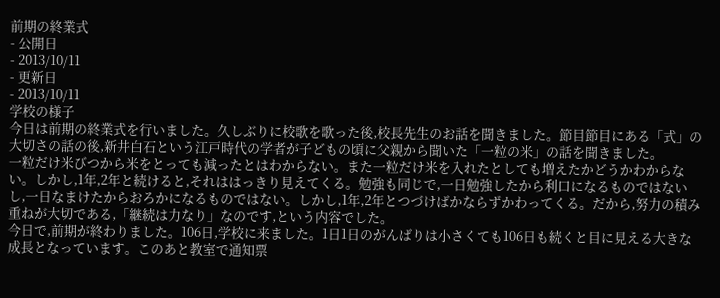前期の終業式
- 公開日
- 2013/10/11
- 更新日
- 2013/10/11
学校の様子
今日は前期の終業式を行いました。久しぶりに校歌を歌った後,校長先生のお話を聞きました。節目節目にある「式」の大切さの話の後,新井白石という江戸時代の学者が子どもの頃に父親から聞いた「一粒の米」の話を聞きました。
一粒だけ米びつから米をとっても減ったとはわからない。また一粒だけ米を入れたとしても増えたかどうかわからない。しかし,1年,2年と続けると,それははっきり見えてくる。勉強も同じで,一日勉強したから利口になるものではないし,一日なまけたからおろかになるものではない。しかし,1年,2年とつづけばかならずかわってくる。だから,努力の積み重ねが大切である,「継続は力なり」なのです,という内容でした。
今日で,前期が終わりました。106日,学校に来ました。1日1日のがんばりは小さくても106日も続くと目に見える大きな成長となっています。このあと教室で通知票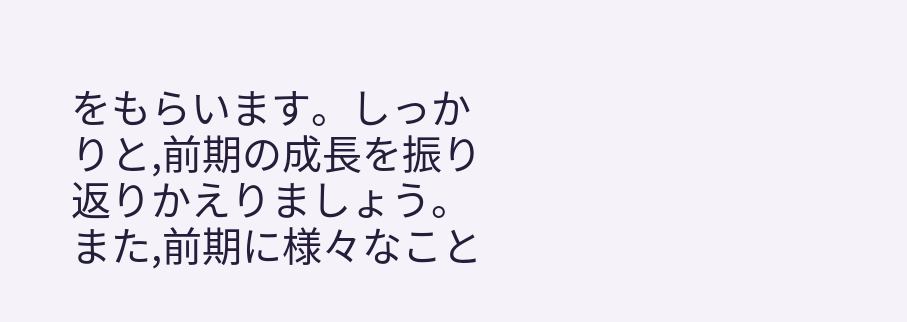をもらいます。しっかりと,前期の成長を振り返りかえりましょう。
また,前期に様々なこと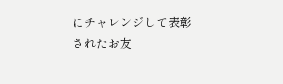にチャレンジして表彰されたお友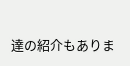達の紹介もありま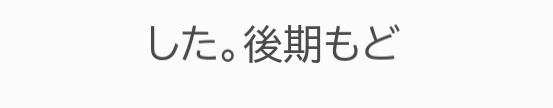した。後期もど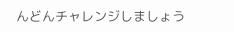んどんチャレンジしましょう